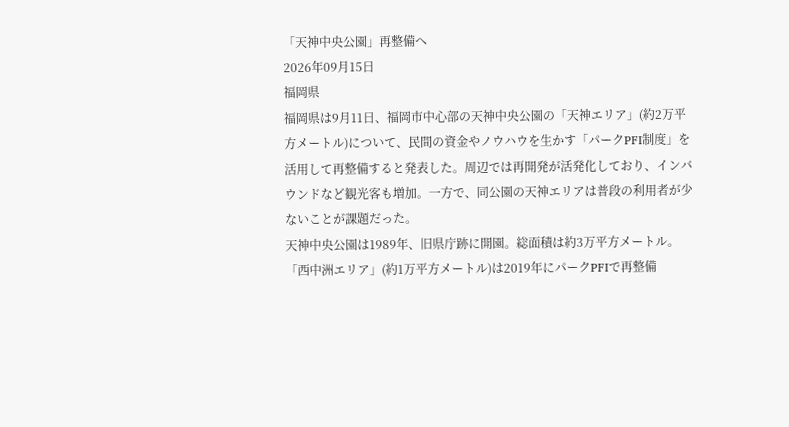「天神中央公園」再整備へ
2026年09月15日
福岡県
福岡県は9月11日、福岡市中心部の天神中央公園の「天神エリア」(約2万平方メートル)について、民間の資金やノウハウを生かす「パークPFI制度」を活用して再整備すると発表した。周辺では再開発が活発化しており、インバウンドなど観光客も増加。一方で、同公園の天神エリアは普段の利用者が少ないことが課題だった。
天神中央公園は1989年、旧県庁跡に開園。総面積は約3万平方メートル。「西中洲エリア」(約1万平方メートル)は2019年にパークPFIで再整備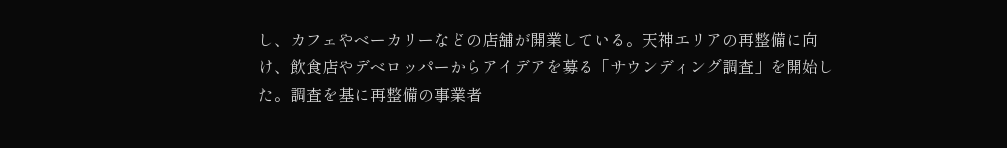し、カフェやベーカリーなどの店舗が開業している。天神エリアの再整備に向け、飲食店やデベロッパーからアイデアを募る「サウンディング調査」を開始した。調査を基に再整備の事業者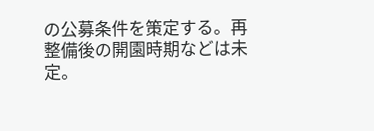の公募条件を策定する。再整備後の開園時期などは未定。